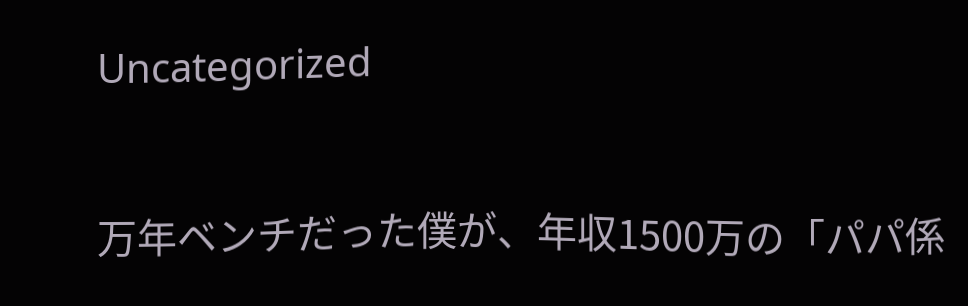Uncategorized

万年ベンチだった僕が、年収1500万の「パパ係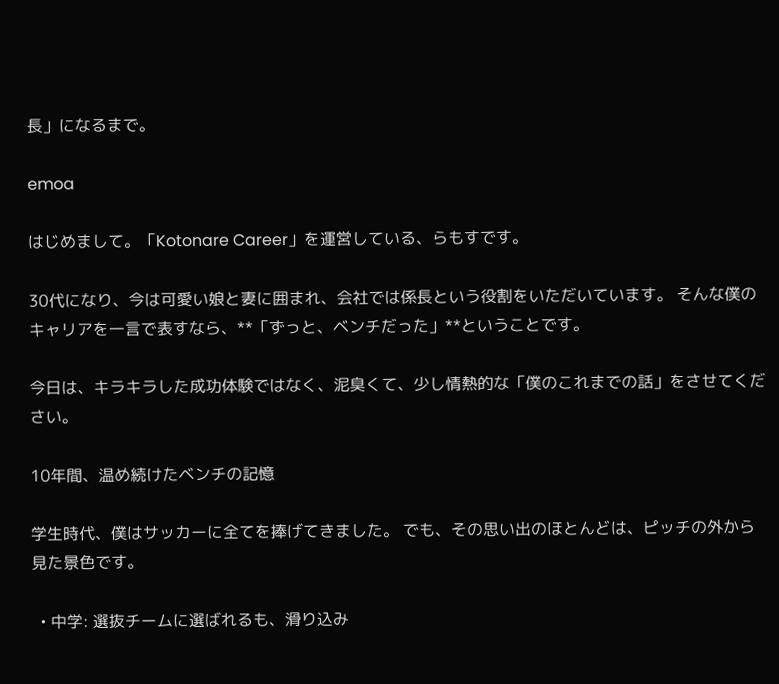長」になるまで。

emoa

はじめまして。「Kotonare Career」を運営している、らもすです。

30代になり、今は可愛い娘と妻に囲まれ、会社では係長という役割をいただいています。 そんな僕のキャリアを一言で表すなら、**「ずっと、ベンチだった」**ということです。

今日は、キラキラした成功体験ではなく、泥臭くて、少し情熱的な「僕のこれまでの話」をさせてください。

10年間、温め続けたベンチの記憶

学生時代、僕はサッカーに全てを捧げてきました。 でも、その思い出のほとんどは、ピッチの外から見た景色です。

  • 中学: 選抜チームに選ばれるも、滑り込み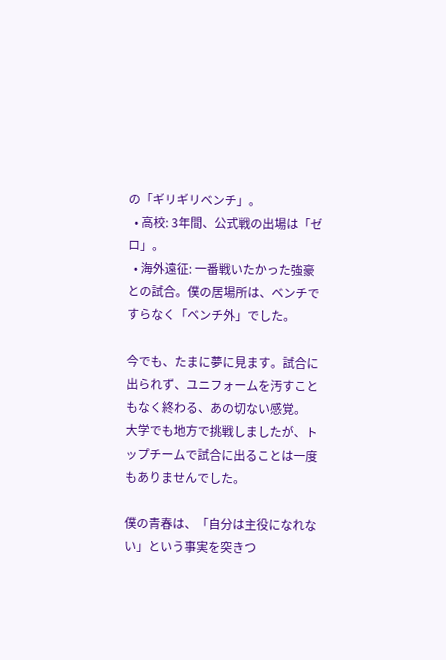の「ギリギリベンチ」。
  • 高校: 3年間、公式戦の出場は「ゼロ」。
  • 海外遠征: 一番戦いたかった強豪との試合。僕の居場所は、ベンチですらなく「ベンチ外」でした。

今でも、たまに夢に見ます。試合に出られず、ユニフォームを汚すこともなく終わる、あの切ない感覚。 大学でも地方で挑戦しましたが、トップチームで試合に出ることは一度もありませんでした。

僕の青春は、「自分は主役になれない」という事実を突きつ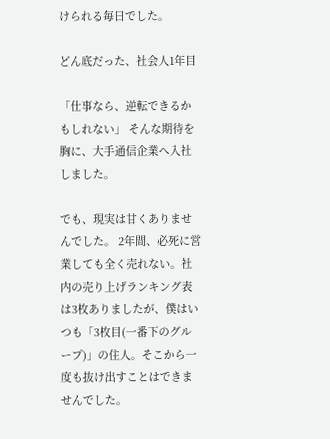けられる毎日でした。

どん底だった、社会人1年目

「仕事なら、逆転できるかもしれない」 そんな期待を胸に、大手通信企業へ入社しました。

でも、現実は甘くありませんでした。 2年間、必死に営業しても全く売れない。社内の売り上げランキング表は3枚ありましたが、僕はいつも「3枚目(一番下のグループ)」の住人。そこから一度も抜け出すことはできませんでした。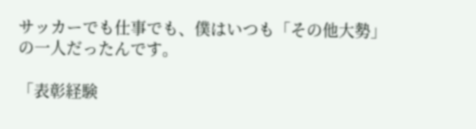サッカーでも仕事でも、僕はいつも「その他大勢」の一人だったんです。

「表彰経験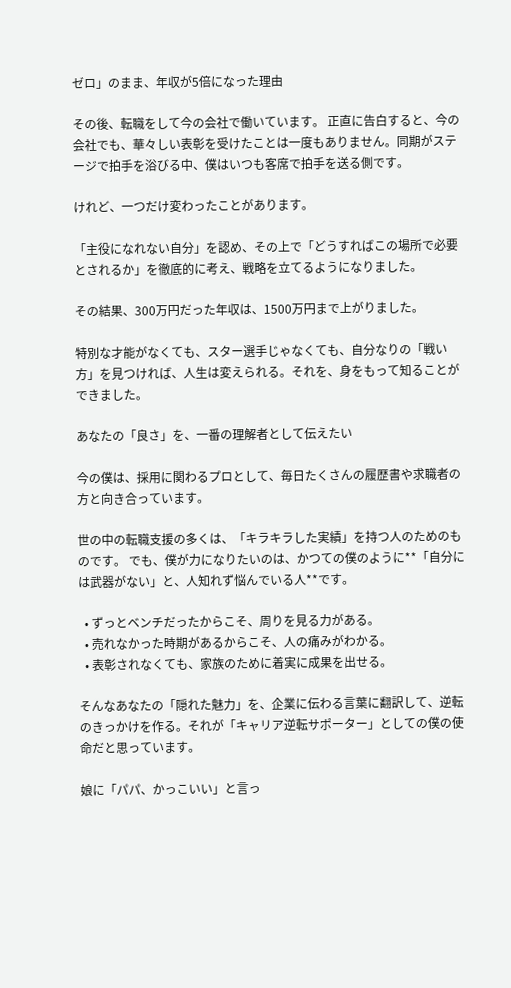ゼロ」のまま、年収が5倍になった理由

その後、転職をして今の会社で働いています。 正直に告白すると、今の会社でも、華々しい表彰を受けたことは一度もありません。同期がステージで拍手を浴びる中、僕はいつも客席で拍手を送る側です。

けれど、一つだけ変わったことがあります。

「主役になれない自分」を認め、その上で「どうすればこの場所で必要とされるか」を徹底的に考え、戦略を立てるようになりました。

その結果、300万円だった年収は、1500万円まで上がりました。

特別な才能がなくても、スター選手じゃなくても、自分なりの「戦い方」を見つければ、人生は変えられる。それを、身をもって知ることができました。

あなたの「良さ」を、一番の理解者として伝えたい

今の僕は、採用に関わるプロとして、毎日たくさんの履歴書や求職者の方と向き合っています。

世の中の転職支援の多くは、「キラキラした実績」を持つ人のためのものです。 でも、僕が力になりたいのは、かつての僕のように**「自分には武器がない」と、人知れず悩んでいる人**です。

  • ずっとベンチだったからこそ、周りを見る力がある。
  • 売れなかった時期があるからこそ、人の痛みがわかる。
  • 表彰されなくても、家族のために着実に成果を出せる。

そんなあなたの「隠れた魅力」を、企業に伝わる言葉に翻訳して、逆転のきっかけを作る。それが「キャリア逆転サポーター」としての僕の使命だと思っています。

娘に「パパ、かっこいい」と言っ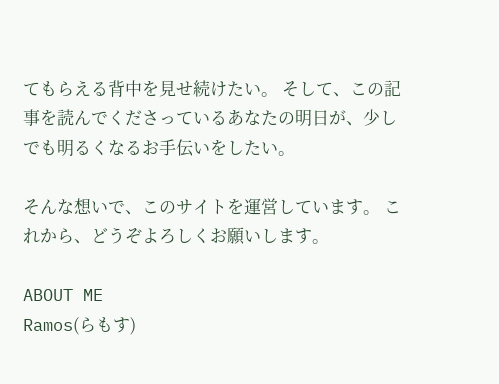てもらえる背中を見せ続けたい。 そして、この記事を読んでくださっているあなたの明日が、少しでも明るくなるお手伝いをしたい。

そんな想いで、このサイトを運営しています。 これから、どうぞよろしくお願いします。

ABOUT ME
Ramos(らもす)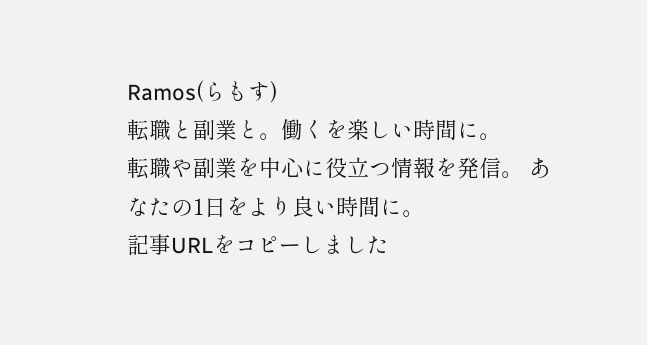Ramos(らもす)
転職と副業と。働くを楽しい時間に。
転職や副業を中心に役立つ情報を発信。 あなたの1日をより良い時間に。
記事URLをコピーしました